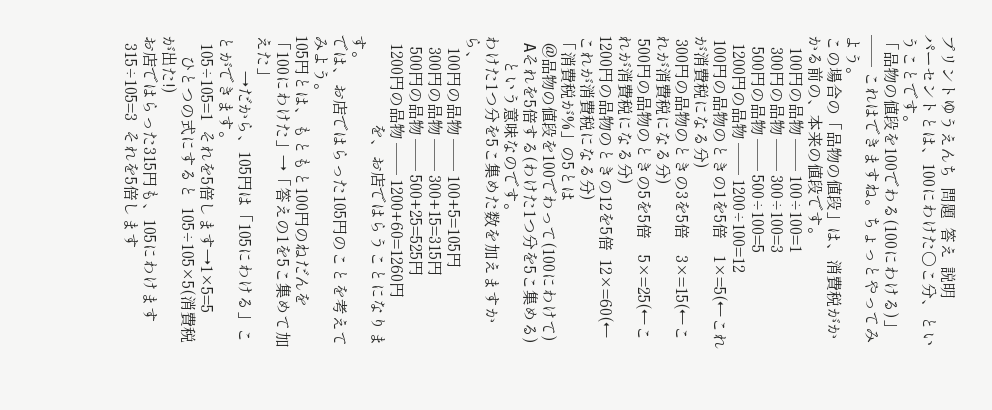プリントゆうえんち  問題  答え  説明
パーセントとは、100にわけた○こ分、ということです。
「品物の値段を100でわる(100にわける)」── これはできますね。ちょっとやってみよう。
この場合の「品物の値段」は、消費税がかかる前の、本来の値段です。
   100円の品物 ── 100÷100=1
   300円の品物 ── 300÷100=3
   500円の品物 ── 500÷100=5
  1200円の品物 ── 1200÷100=12
 100円の品物のときの1を5倍    1×=5(←これが消費税になる分)
 300円の品物のときの3を5倍    3×=15(←これが消費税になる分)
 500円の品物のときの5を5倍    5×=25(←これが消費税になる分)
1200円の品物のときの12を5倍  12×=60(←これが消費税になる分)
「消費税が%」の5とは
  @品物の値段を100でわって(100にわけて)
  Aそれを5倍する(わけた1つ分を5こ集める)
      という意味なのです。
わけた1つ分を5こ集めた数を加えますから、
   100円の品物 ── 100+5=105円
   300円の品物 ── 300+15=315円
   500円の品物 ── 500+25=525円
  1200円の品物 ── 1200+60=1260円
                      を、お店ではらうことになります。
では、お店ではらった105円のことを考えてみよう。
105円とは、もともと100円のねだんを 「100にわけた」→「答えの1を5こ集めて加えた」
         →だから、105円は「105にわける」ことができます。
  105÷105=1  それを5倍します→1×5=5
     ひとつの式にすると  105÷105×5(消費税が出た!)
お店ではらった315円も、105にわけます
  315÷105=3  それを5倍します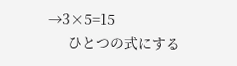→3×5=15
     ひとつの式にする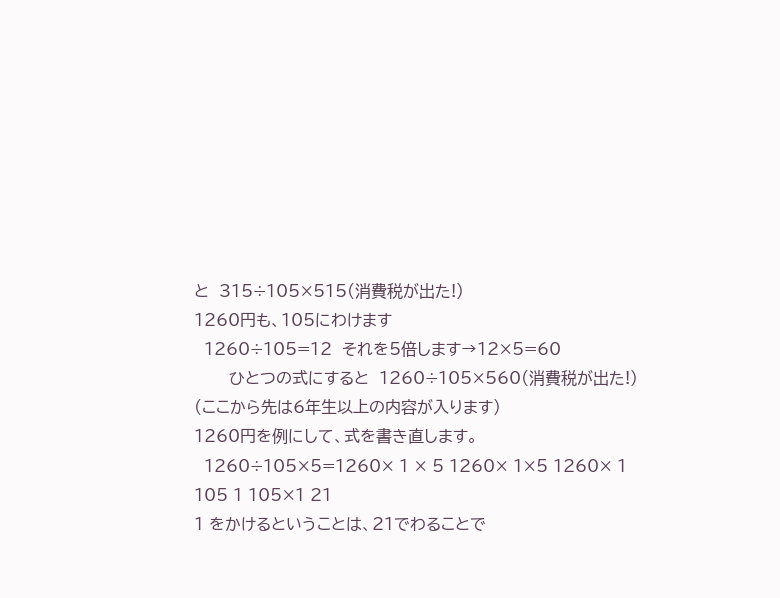と  315÷105×515(消費税が出た!)
1260円も、105にわけます
  1260÷105=12  それを5倍します→12×5=60
       ひとつの式にすると  1260÷105×560(消費税が出た!)
(ここから先は6年生以上の内容が入ります)
1260円を例にして、式を書き直します。
  1260÷105×5=1260× 1 × 5 1260× 1×5 1260× 1
105 1 105×1 21
1 をかけるということは、21でわることで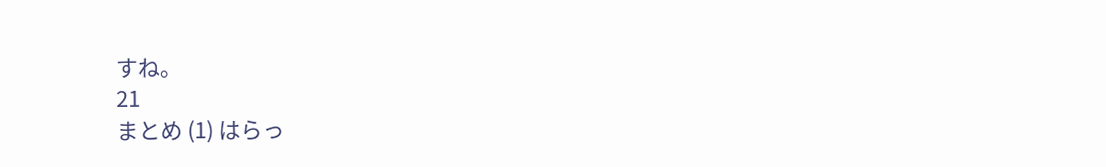すね。
21
まとめ (1) はらっ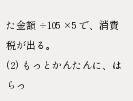た金額 ÷105 ×5 で、消費税が出る。
(2) もっとかんたんに、はらっ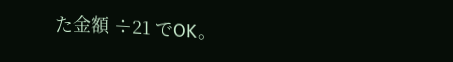た金額 ÷21 でOK。